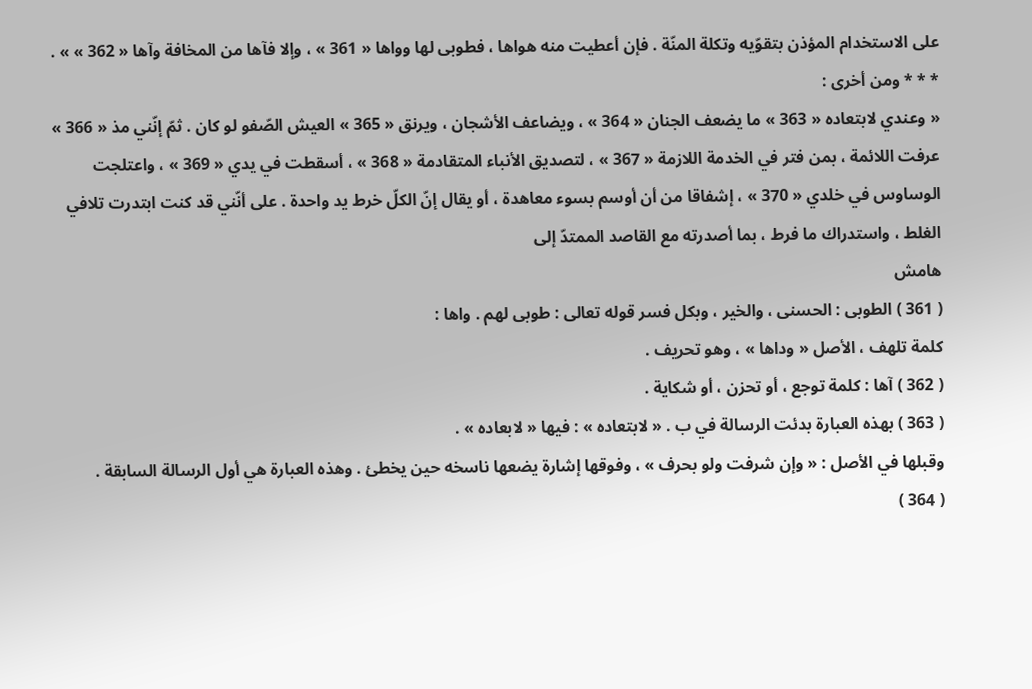على الاستخدام المؤذن بتقوّيه وتكلة المنّة . فإن أعطيت منه هواها ، فطوبى لها وواها « 361 » ، وإلا فآها من المخافة وآها « 362 » » .
* * * ومن أخرى :
« وعندي لابتعاده « 363 » ما يضعف الجنان « 364 » ، ويضاعف الأشجان ، ويرنق « 365 » العيش الصّفو لو كان . ثمّ إنّني مذ « 366 » عرفت اللائمة ، بمن فتر في الخدمة اللازمة « 367 » ، لتصديق الأنباء المتقادمة « 368 » ، أسقطت في يدي « 369 » ، واعتلجت الوساوس في خلدي « 370 » ، إشفاقا من أن أوسم بسوء معاهدة ، أو يقال إنّ الكلّ خرط يد واحدة . على أنّني قد كنت ابتدرت تلافي الغلط ، واستدراك ما فرط ، بما أصدرته مع القاصد الممتدّ إلى
هامش
( 361 ) الطوبى : الحسنى ، والخير ، وبكل فسر قوله تعالى : طوبى لهم . واها :
كلمة تلهف ، الأصل « وداها » ، وهو تحريف .
( 362 ) آها : كلمة توجع ، أو تحزن ، أو شكاية .
( 363 ) بهذه العبارة بدئت الرسالة في ب . « لابتعاده » : فيها « لابعاده » .
وقبلها في الأصل : « وإن شرفت ولو بحرف » ، وفوقها إشارة يضعها ناسخه حين يخطئ . وهذه العبارة هي أول الرسالة السابقة .
( 364 )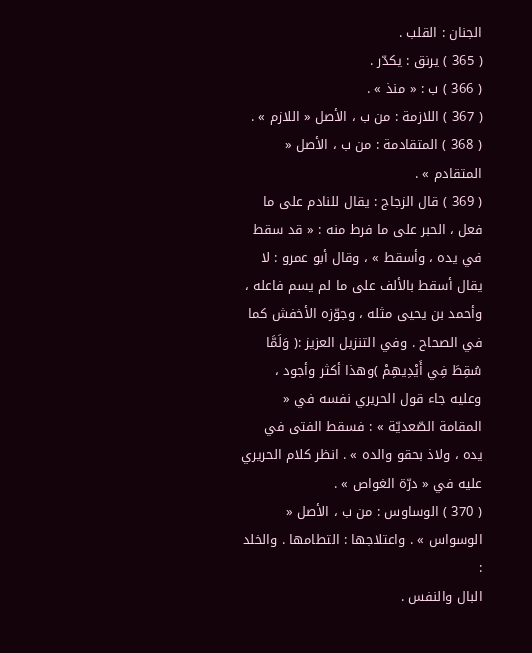الجنان : القلب .
( 365 ) يرنق : يكدّر .
( 366 ) ب : « منذ » .
( 367 ) اللازمة : من ب ، الأصل « اللازم » .
( 368 ) المتقادمة : من ب ، الأصل « المتقادم » .
( 369 ) قال الزجاج : يقال للنادم على ما فعل ، الحبر على ما فرط منه : « قد سقط في يده ، وأسقط » ، وقال أبو عمرو : لا يقال أسقط بالألف على ما لم يسم فاعله ، وأحمد بن يحيى مثله ، وجوّزه الأخفش كما في الصحاح . وفي التنزيل العزيز :( وَلَمَّا سُقِطَ فِي أَيْدِيهِمْ )وهذا أكثر وأجود ، وعليه جاء قول الحريري نفسه في « المقامة الصّعديّة » : فسقط الفتى في يده ، ولاذ بحقو والده » . انظر كلام الحريري عليه في « درّة الغواص » .
( 370 ) الوساوس : من ب ، الأصل « الوسواس » . واعتلاجها : التطامها . والخلد :
البال والنفس .